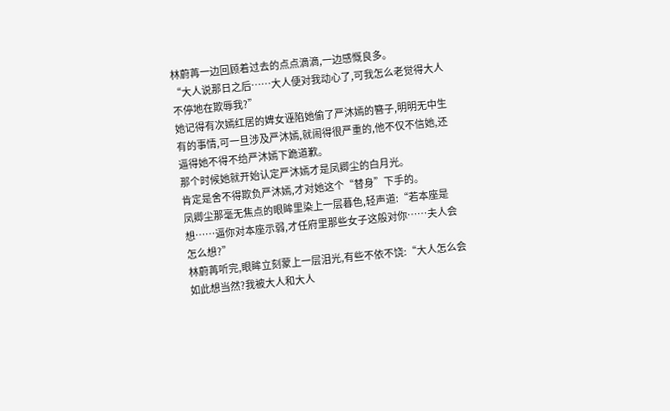林蔚苒一边回顾着过去的点点滴滴,一边感慨良多。
“大人说那日之后……大人便对我动心了,可我怎么老觉得大人不停地在欺辱我?”
她记得有次嫣红居的婢女诬陷她偷了严沐嫣的簪子,明明无中生有的事情,可一旦涉及严沐嫣,就闹得很严重的,他不仅不信她,还逼得她不得不给严沐嫣下跪道歉。
那个时候她就开始认定严沐嫣才是凤卿尘的白月光。
肯定是舍不得欺负严沐嫣,才对她这个“替身”下手的。
凤卿尘那毫无焦点的眼眸里染上一层暮色,轻声道:“若本座是想……逼你对本座示弱,才任府里那些女子这般对你……夫人会怎么想?”
林蔚苒听完,眼眸立刻蒙上一层泪光,有些不依不饶:“大人怎么会如此想当然?我被大人和大人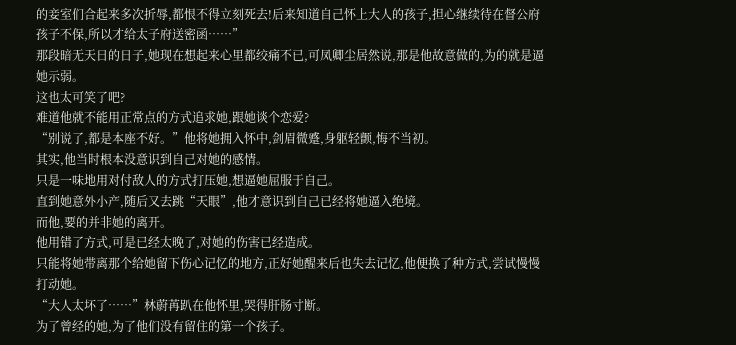的妾室们合起来多次折辱,都恨不得立刻死去!后来知道自己怀上大人的孩子,担心继续待在督公府孩子不保,所以才给太子府送密函……”
那段暗无天日的日子,她现在想起来心里都绞痛不已,可凤卿尘居然说,那是他故意做的,为的就是逼她示弱。
这也太可笑了吧?
难道他就不能用正常点的方式追求她,跟她谈个恋爱?
“别说了,都是本座不好。”他将她拥入怀中,剑眉微蹙,身躯轻颤,悔不当初。
其实,他当时根本没意识到自己对她的感情。
只是一味地用对付敌人的方式打压她,想逼她屈服于自己。
直到她意外小产,随后又去跳“天眼”,他才意识到自己已经将她逼入绝境。
而他,要的并非她的离开。
他用错了方式,可是已经太晚了,对她的伤害已经造成。
只能将她带离那个给她留下伤心记忆的地方,正好她醒来后也失去记忆,他便换了种方式,尝试慢慢打动她。
“大人太坏了……”林蔚苒趴在他怀里,哭得肝肠寸断。
为了曾经的她,为了他们没有留住的第一个孩子。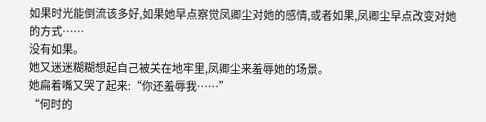如果时光能倒流该多好,如果她早点察觉凤卿尘对她的感情,或者如果,凤卿尘早点改变对她的方式……
没有如果。
她又迷迷糊糊想起自己被关在地牢里,凤卿尘来羞辱她的场景。
她扁着嘴又哭了起来:“你还羞辱我……”
“何时的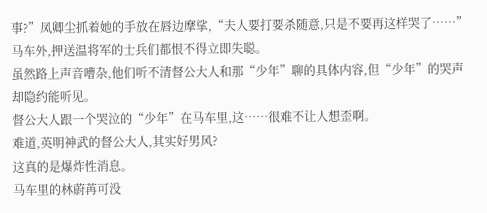事?”凤卿尘抓着她的手放在唇边摩挲,“夫人要打要杀随意,只是不要再这样哭了……”
马车外,押送温将军的士兵们都恨不得立即失聪。
虽然路上声音嘈杂,他们听不清督公大人和那“少年”聊的具体内容,但“少年”的哭声却隐约能听见。
督公大人跟一个哭泣的“少年”在马车里,这……很难不让人想歪啊。
难道,英明神武的督公大人,其实好男风?
这真的是爆炸性消息。
马车里的林蔚苒可没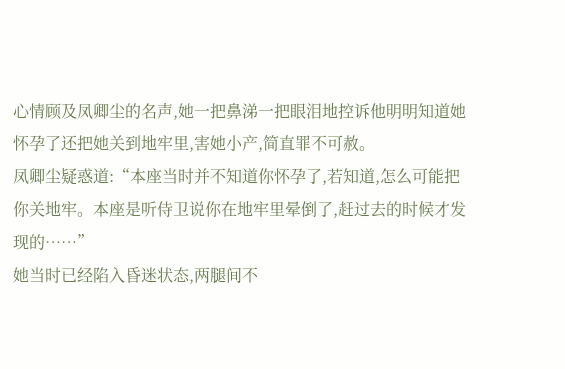心情顾及凤卿尘的名声,她一把鼻涕一把眼泪地控诉他明明知道她怀孕了还把她关到地牢里,害她小产,简直罪不可赦。
凤卿尘疑惑道:“本座当时并不知道你怀孕了,若知道,怎么可能把你关地牢。本座是听侍卫说你在地牢里晕倒了,赶过去的时候才发现的……”
她当时已经陷入昏迷状态,两腿间不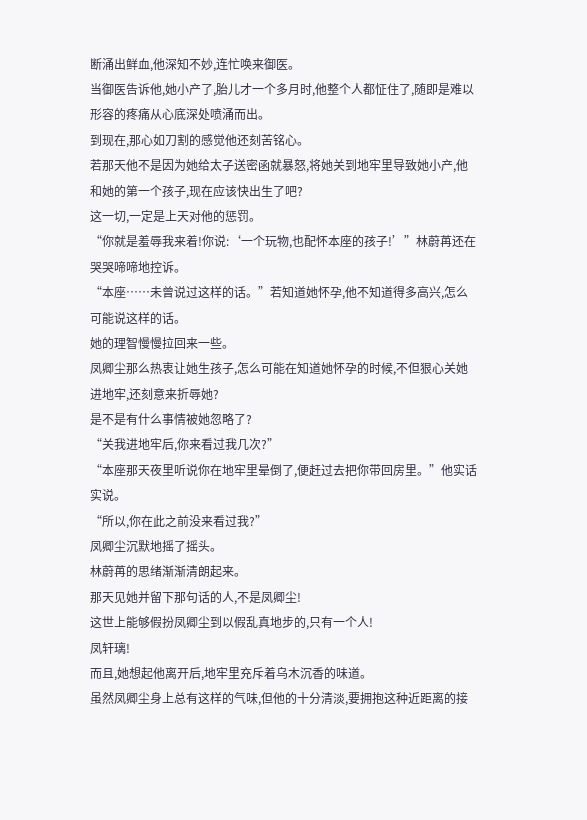断涌出鲜血,他深知不妙,连忙唤来御医。
当御医告诉他,她小产了,胎儿才一个多月时,他整个人都怔住了,随即是难以形容的疼痛从心底深处喷涌而出。
到现在,那心如刀割的感觉他还刻苦铭心。
若那天他不是因为她给太子送密函就暴怒,将她关到地牢里导致她小产,他和她的第一个孩子,现在应该快出生了吧?
这一切,一定是上天对他的惩罚。
“你就是羞辱我来着!你说:‘一个玩物,也配怀本座的孩子!’”林蔚苒还在哭哭啼啼地控诉。
“本座……未曾说过这样的话。”若知道她怀孕,他不知道得多高兴,怎么可能说这样的话。
她的理智慢慢拉回来一些。
凤卿尘那么热衷让她生孩子,怎么可能在知道她怀孕的时候,不但狠心关她进地牢,还刻意来折辱她?
是不是有什么事情被她忽略了?
“关我进地牢后,你来看过我几次?”
“本座那天夜里听说你在地牢里晕倒了,便赶过去把你带回房里。”他实话实说。
“所以,你在此之前没来看过我?”
凤卿尘沉默地摇了摇头。
林蔚苒的思绪渐渐清朗起来。
那天见她并留下那句话的人,不是凤卿尘!
这世上能够假扮凤卿尘到以假乱真地步的,只有一个人!
凤轩璃!
而且,她想起他离开后,地牢里充斥着乌木沉香的味道。
虽然凤卿尘身上总有这样的气味,但他的十分清淡,要拥抱这种近距离的接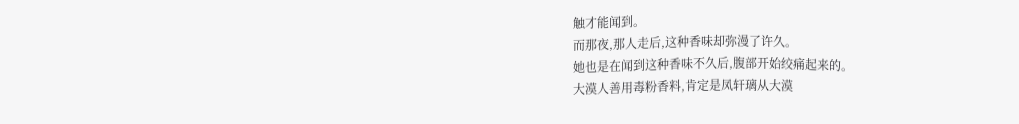触才能闻到。
而那夜,那人走后,这种香味却弥漫了许久。
她也是在闻到这种香味不久后,腹部开始绞痛起来的。
大漠人善用毒粉香料,肯定是凤轩璃从大漠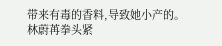带来有毒的香料,导致她小产的。
林蔚苒拳头紧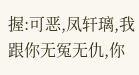握:可恶,凤轩璃,我跟你无冤无仇,你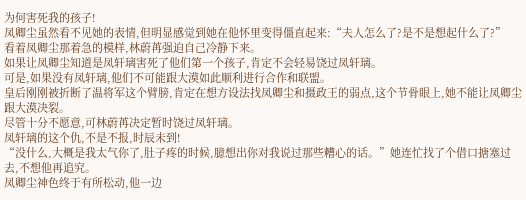为何害死我的孩子!
凤卿尘虽然看不见她的表情,但明显感觉到她在他怀里变得僵直起来:“夫人怎么了?是不是想起什么了?”
看着凤卿尘那着急的模样,林蔚苒强迫自己冷静下来。
如果让凤卿尘知道是凤轩璃害死了他们第一个孩子,肯定不会轻易饶过凤轩璃。
可是,如果没有凤轩璃,他们不可能跟大漠如此顺利进行合作和联盟。
皇后刚刚被折断了温将军这个臂膀,肯定在想方设法找凤卿尘和摄政王的弱点,这个节骨眼上,她不能让凤卿尘跟大漠决裂。
尽管十分不愿意,可林蔚苒决定暂时饶过凤轩璃。
凤轩璃的这个仇,不是不报,时辰未到!
“没什么,大概是我太气你了,肚子疼的时候,臆想出你对我说过那些糟心的话。”她连忙找了个借口搪塞过去,不想他再追究。
凤卿尘神色终于有所松动,他一边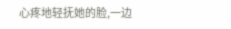心疼地轻抚她的脸,一边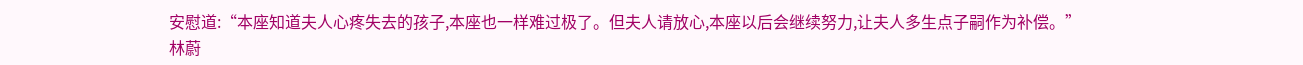安慰道:“本座知道夫人心疼失去的孩子,本座也一样难过极了。但夫人请放心,本座以后会继续努力,让夫人多生点子嗣作为补偿。”
林蔚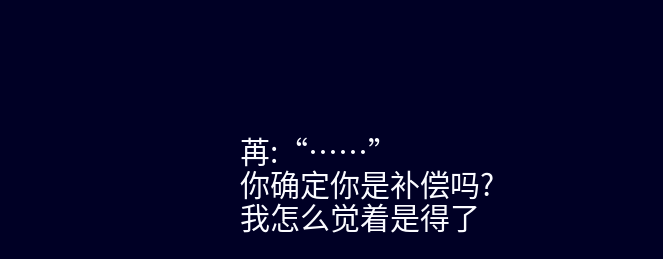苒:“……”
你确定你是补偿吗?
我怎么觉着是得了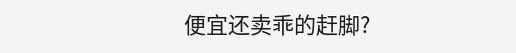便宜还卖乖的赶脚?